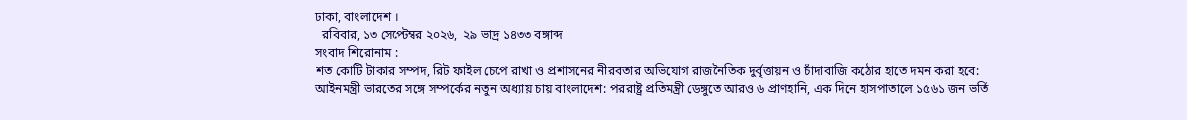ঢাকা, বাংলাদেশ ।
  রবিবার, ১৩ সেপ্টেম্বর ২০২৬,  ২৯ ভাদ্র ১৪৩৩ বঙ্গাব্দ
সংবাদ শিরোনাম :
শত কোটি টাকার সম্পদ, রিট ফাইল চেপে রাখা ও প্রশাসনের নীরবতার অভিযোগ রাজনৈতিক দুর্বৃত্তায়ন ও চাঁদাবাজি কঠোর হাতে দমন করা হবে: আইনমন্ত্রী ভারতের সঙ্গে সম্পর্কের নতুন অধ্যায় চায় বাংলাদেশ: পররাষ্ট্র প্রতিমন্ত্রী ডেঙ্গুতে আরও ৬ প্রাণহানি, এক দিনে হাসপাতালে ১৫৬১ জন ভর্তি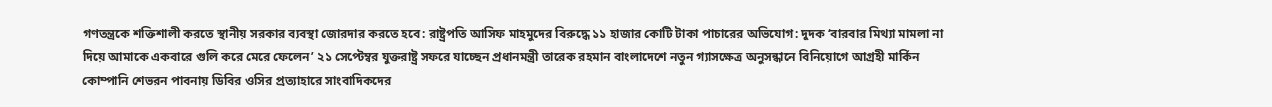গণতন্ত্রকে শক্তিশালী করতে স্থানীয় সরকার ব্যবস্থা জোরদার করতে হবে: রাষ্ট্রপতি আসিফ মাহমুদের বিরুদ্ধে ১১ হাজার কোটি টাকা পাচারের অভিযোগ: দুদক ‘বারবার মিথ্যা মামলা না দিয়ে আমাকে একবারে গুলি করে মেরে ফেলেন’ ২১ সেপ্টেম্বর যুক্তরাষ্ট্র সফরে যাচ্ছেন প্রধানমন্ত্রী তারেক রহমান বাংলাদেশে নতুন গ্যাসক্ষেত্র অনুসন্ধানে বিনিয়োগে আগ্রহী মার্কিন কোম্পানি শেভরন পাবনায় ডিবির ওসির প্রত্যাহারে সাংবাদিকদের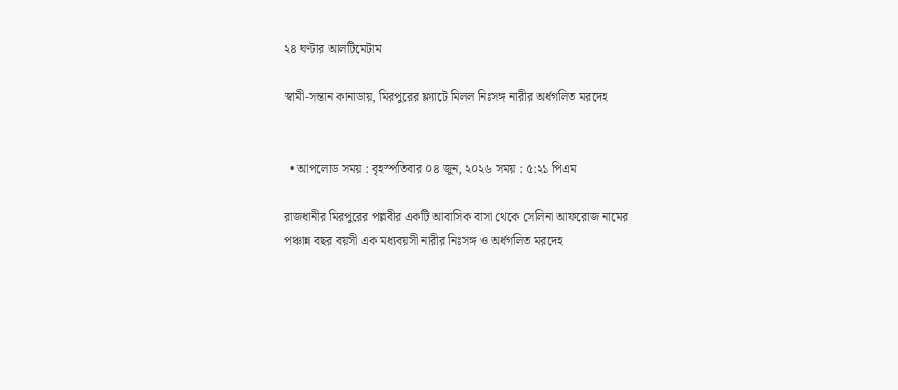২৪ ঘণ্টার আলটিমেটাম

স্বামী-সন্তান কানাডায়, মিরপুরের ফ্ল্যাটে মিলল নিঃসঙ্গ নারীর অর্ধগলিত মরদেহ


  • আপলোড সময় : বৃহস্পতিবার ০৪ জুন, ২০২৬ সময় : ৫:২১ পিএম

রাজধানীর মিরপুরের পল্লবীর একটি আবাসিক বাসা থেকে সেলিনা আফরোজ নামের পঞ্চান্ন বছর বয়সী এক মধ্যবয়সী নারীর নিঃসঙ্গ ও অর্ধগলিত মরদেহ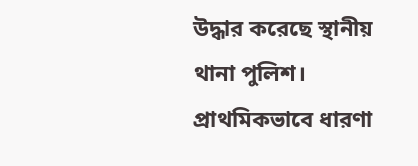উদ্ধার করেছে স্থানীয় থানা পুলিশ। প্রাথমিকভাবে ধারণা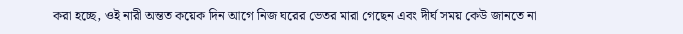করা হচ্ছে, ওই নারী অন্তত কয়েক দিন আগে নিজ ঘরের ভেতর মারা গেছেন এবং দীর্ঘ সময় কেউ জানতে না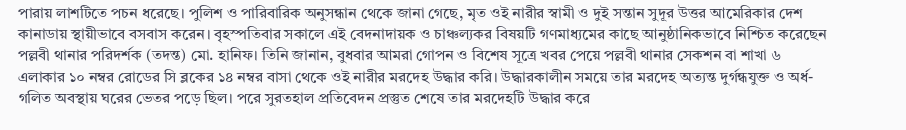পারায় লাশটিতে পচন ধরেছে। পুলিশ ও পারিবারিক অনুসন্ধান থেকে জানা গেছে, মৃত ওই নারীর স্বামী ও দুই সন্তান সুদূর উত্তর আমেরিকার দেশ কানাডায় স্থায়ীভাবে বসবাস করেন। বৃহস্পতিবার সকালে এই বেদনাদায়ক ও চাঞ্চল্যকর বিষয়টি গণমাধ্যমের কাছে আনুষ্ঠানিকভাবে নিশ্চিত করেছেন পল্লবী থানার পরিদর্শক (তদন্ত) মো. হানিফ। তিনি জানান, বুধবার আমরা গোপন ও বিশেষ সূত্রে খবর পেয়ে পল্লবী থানার সেকশন বা শাখা ৬ এলাকার ১০ নম্বর রোডের সি ব্লকের ১৪ নম্বর বাসা থেকে ওই নারীর মরদেহ উদ্ধার করি। উদ্ধারকালীন সময়ে তার মরদেহ অত্যন্ত দুর্গন্ধযুক্ত ও অর্ধ-গলিত অবস্থায় ঘরের ভেতর পড়ে ছিল। পরে সুরতহাল প্রতিবেদন প্রস্তুত শেষে তার মরদেহটি উদ্ধার করে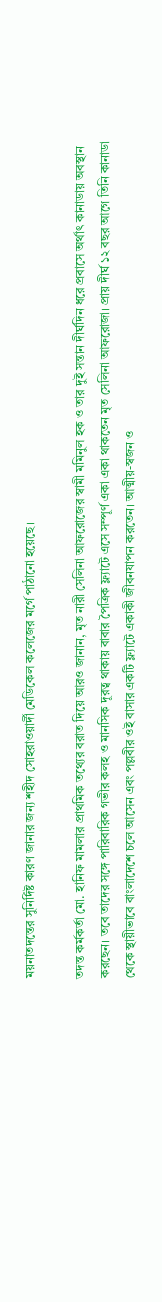ময়নাতদন্তের সুনির্দিষ্ট কারণ জানার জন্য শহীদ সোহরাওয়ার্দী মেডিকেল কলেজের মর্গে পাঠানো হয়েছে।

তদন্ত কর্মকর্তা মো. হানিফ মামলার প্রাথমিক তথ্যের বরাত দিয়ে আরও জানান, মৃত নারী সেলিনা আফরোজের স্বামী মমিনুল হক ও তার দুই সন্তান দীর্ঘদিন ধরে প্রবাসে অর্থাৎ কানাডায় অবস্থান করছেন। তবে তাদের সঙ্গে পারিবারিক গভীর কলহ ও মানসিক দূরত্ব থাকায় বাবার পৈত্রিক ফ্ল্যাটে এসে সম্পূর্ণ একা একা থাকতেন মৃত সেলিনা আফরোজা। প্রায় দীর্ঘ ১২ বছর আগে তিনি কানাডা থেকে স্থায়ীভাবে বাংলাদেশে চলে আসেন এবং পল্লবীর ওই বাসার একটি ফ্ল্যাটে একাকী জীবনযাপন করতেন। আত্মীয়-স্বজন ও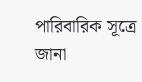পারিবারিক সূত্রে জানা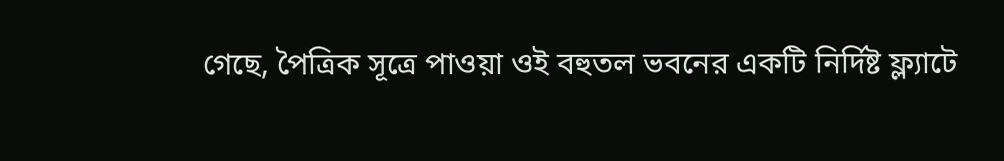গেছে, পৈত্রিক সূত্রে পাওয়া ওই বহুতল ভবনের একটি নির্দিষ্ট ফ্ল্যাটে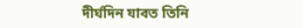দীর্ঘদিন যাবত তিনি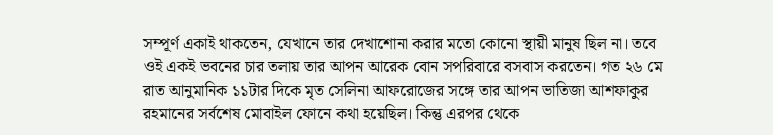সম্পূর্ণ একাই থাকতেন, যেখানে তার দেখাশোনা করার মতো কোনো স্থায়ী মানুষ ছিল না। তবে ওই একই ভবনের চার তলায় তার আপন আরেক বোন সপরিবারে বসবাস করতেন। গত ২৬ মে রাত আনুমানিক ১১টার দিকে মৃত সেলিনা আফরোজের সঙ্গে তার আপন ভাতিজা আশফাকুর রহমানের সর্বশেষ মোবাইল ফোনে কথা হয়েছিল। কিন্তু এরপর থেকে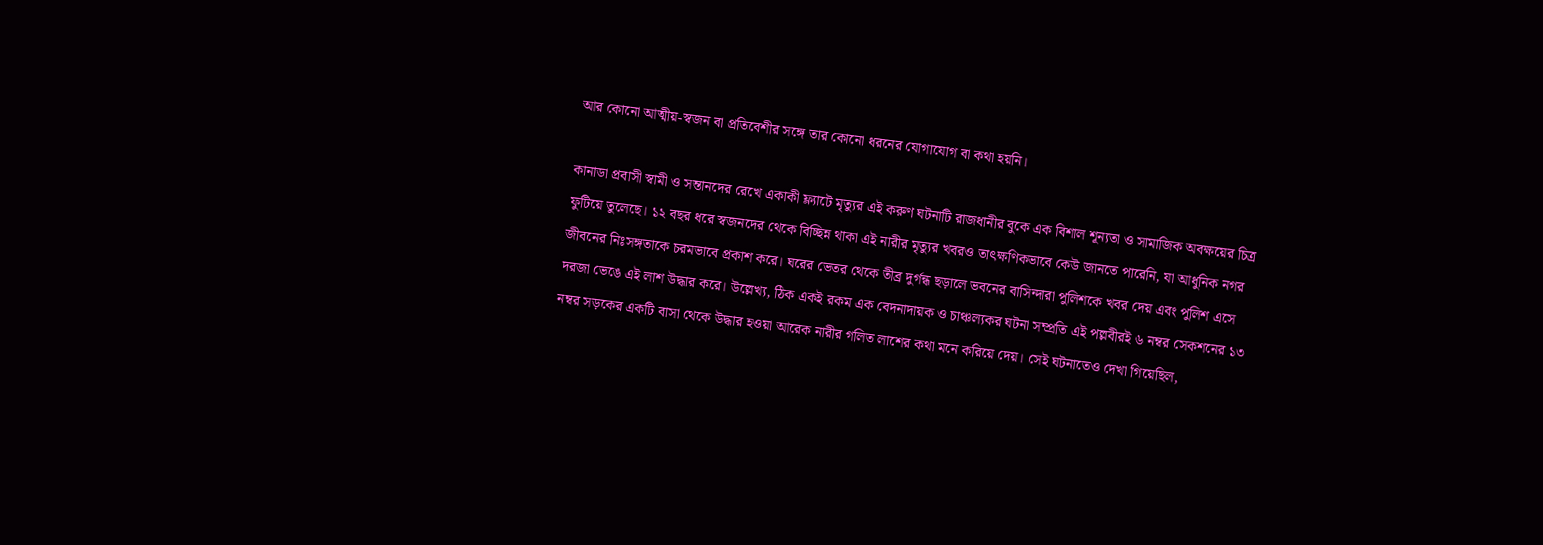আর কোনো আত্মীয়-স্বজন বা প্রতিবেশীর সঙ্গে তার কোনো ধরনের যোগাযোগ বা কথা হয়নি।

কানাডা প্রবাসী স্বামী ও সন্তানদের রেখে একাকী ফ্ল্যাটে মৃত্যুর এই করুণ ঘটনাটি রাজধানীর বুকে এক বিশাল শূন্যতা ও সামাজিক অবক্ষয়ের চিত্র ফুটিয়ে তুলেছে। ১২ বছর ধরে স্বজনদের থেকে বিচ্ছিন্ন থাকা এই নারীর মৃত্যুর খবরও তাৎক্ষণিকভাবে কেউ জানতে পারেনি, যা আধুনিক নগর জীবনের নিঃসঙ্গতাকে চরমভাবে প্রকাশ করে। ঘরের ভেতর থেকে তীব্র দুর্গন্ধ ছড়ালে ভবনের বাসিন্দারা পুলিশকে খবর দেয় এবং পুলিশ এসে দরজা ভেঙে এই লাশ উদ্ধার করে। উল্লেখ্য, ঠিক একই রকম এক বেদনাদায়ক ও চাঞ্চল্যকর ঘটনা সম্প্রতি এই পল্লবীরই ৬ নম্বর সেকশনের ১৩ নম্বর সড়কের একটি বাসা থেকে উদ্ধার হওয়া আরেক নারীর গলিত লাশের কথা মনে করিয়ে দেয়। সেই ঘটনাতেও দেখা গিয়েছিল,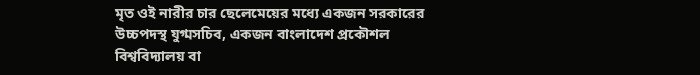মৃত ওই নারীর চার ছেলেমেয়ের মধ্যে একজন সরকারের উচ্চপদস্থ যুগ্মসচিব, একজন বাংলাদেশ প্রকৌশল বিশ্ববিদ্যালয় বা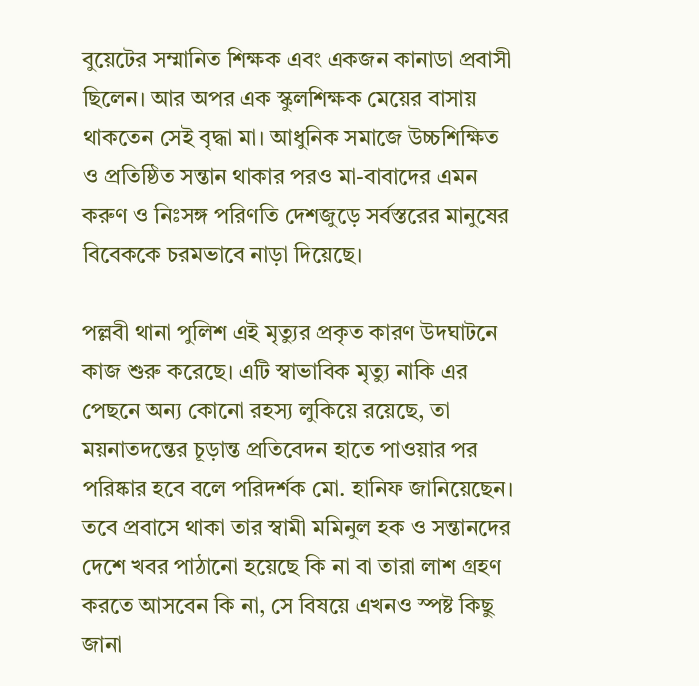বুয়েটের সম্মানিত শিক্ষক এবং একজন কানাডা প্রবাসী ছিলেন। আর অপর এক স্কুলশিক্ষক মেয়ের বাসায় থাকতেন সেই বৃদ্ধা মা। আধুনিক সমাজে উচ্চশিক্ষিত ও প্রতিষ্ঠিত সন্তান থাকার পরও মা-বাবাদের এমন করুণ ও নিঃসঙ্গ পরিণতি দেশজুড়ে সর্বস্তরের মানুষের বিবেককে চরমভাবে নাড়া দিয়েছে।

পল্লবী থানা পুলিশ এই মৃত্যুর প্রকৃত কারণ উদঘাটনে কাজ শুরু করেছে। এটি স্বাভাবিক মৃত্যু নাকি এর পেছনে অন্য কোনো রহস্য লুকিয়ে রয়েছে, তা ময়নাতদন্তের চূড়ান্ত প্রতিবেদন হাতে পাওয়ার পর পরিষ্কার হবে বলে পরিদর্শক মো. হানিফ জানিয়েছেন। তবে প্রবাসে থাকা তার স্বামী মমিনুল হক ও সন্তানদের দেশে খবর পাঠানো হয়েছে কি না বা তারা লাশ গ্রহণ করতে আসবেন কি না, সে বিষয়ে এখনও স্পষ্ট কিছু জানা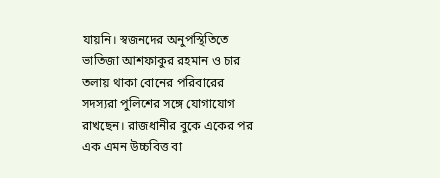যায়নি। স্বজনদের অনুপস্থিতিতে ভাতিজা আশফাকুর রহমান ও চার তলায় থাকা বোনের পরিবারের সদস্যরা পুলিশের সঙ্গে যোগাযোগ রাখছেন। রাজধানীর বুকে একের পর এক এমন উচ্চবিত্ত বা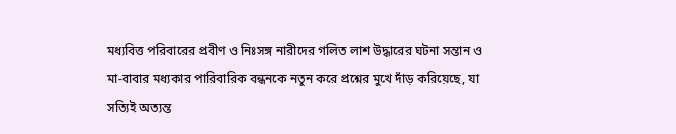মধ্যবিত্ত পরিবারের প্রবীণ ও নিঃসঙ্গ নারীদের গলিত লাশ উদ্ধারের ঘটনা সন্তান ও মা-বাবার মধ্যকার পারিবারিক বন্ধনকে নতুন করে প্রশ্নের মুখে দাঁড় করিয়েছে, যা সত্যিই অত্যন্ত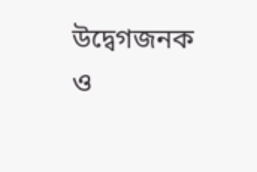উদ্বেগজনক ও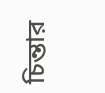চিন্তার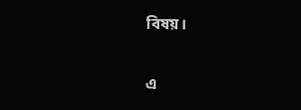বিষয়।


এ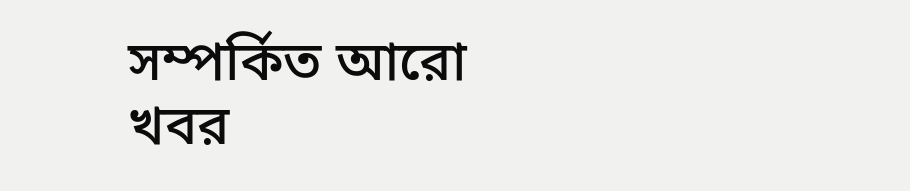সম্পর্কিত আরো খবর